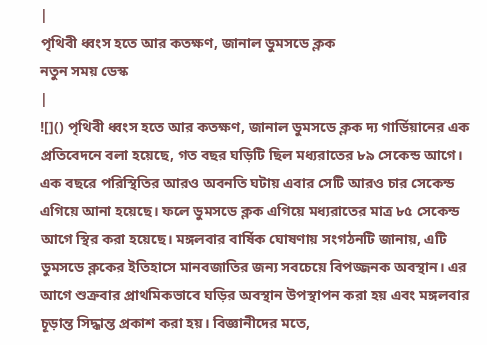|
পৃথিবী ধ্বংস হতে আর কতক্ষণ, জানাল ডুমসডে ক্লক
নতুন সময় ডেস্ক
|
![]() পৃথিবী ধ্বংস হতে আর কতক্ষণ, জানাল ডুমসডে ক্লক দ্য গার্ডিয়ানের এক প্রতিবেদনে বলা হয়েছে, গত বছর ঘড়িটি ছিল মধ্যরাতের ৮৯ সেকেন্ড আগে। এক বছরে পরিস্থিতির আরও অবনতি ঘটায় এবার সেটি আরও চার সেকেন্ড এগিয়ে আনা হয়েছে। ফলে ডুমসডে ক্লক এগিয়ে মধ্যরাতের মাত্র ৮৫ সেকেন্ড আগে স্থির করা হয়েছে। মঙ্গলবার বার্ষিক ঘোষণায় সংগঠনটি জানায়, এটি ডুমসডে ক্লকের ইতিহাসে মানবজাতির জন্য সবচেয়ে বিপজ্জনক অবস্থান। এর আগে শুক্রবার প্রাথমিকভাবে ঘড়ির অবস্থান উপস্থাপন করা হয় এবং মঙ্গলবার চূড়ান্ত সিদ্ধান্ত প্রকাশ করা হয়। বিজ্ঞানীদের মতে,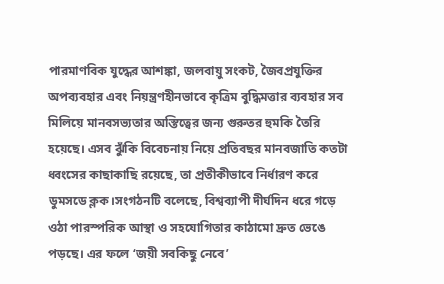পারমাণবিক যুদ্ধের আশঙ্কা, জলবায়ু সংকট, জৈবপ্রযুক্তির অপব্যবহার এবং নিয়ন্ত্রণহীনভাবে কৃত্রিম বুদ্ধিমত্তার ব্যবহার সব মিলিয়ে মানবসভ্যতার অস্তিত্বের জন্য গুরুতর হুমকি তৈরি হয়েছে। এসব ঝুঁকি বিবেচনায় নিয়ে প্রতিবছর মানবজাতি কতটা ধ্বংসের কাছাকাছি রয়েছে, তা প্রতীকীভাবে নির্ধারণ করে ডুমসডে ক্লক।সংগঠনটি বলেছে, বিশ্বব্যাপী দীর্ঘদিন ধরে গড়ে ওঠা পারস্পরিক আস্থা ও সহযোগিতার কাঠামো দ্রুত ভেঙে পড়ছে। এর ফলে ‘জয়ী সবকিছু নেবে’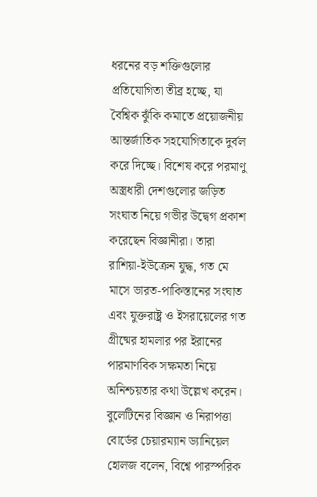ধরনের বড় শক্তিগুলোর প্রতিযোগিতা তীব্র হচ্ছে, যা বৈশ্বিক ঝুঁকি কমাতে প্রয়োজনীয় আন্তর্জাতিক সহযোগিতাকে দুর্বল করে দিচ্ছে। বিশেষ করে পরমাণু অস্ত্রধারী দেশগুলোর জড়িত সংঘাত নিয়ে গভীর উদ্বেগ প্রকাশ করেছেন বিজ্ঞানীরা। তারা রাশিয়া-ইউক্রেন যুদ্ধ, গত মে মাসে ভারত-পাকিস্তানের সংঘাত এবং যুক্তরাষ্ট্র ও ইসরায়েলের গত গ্রীষ্মের হামলার পর ইরানের পারমাণবিক সক্ষমতা নিয়ে অনিশ্চয়তার কথা উল্লেখ করেন। বুলেটিনের বিজ্ঞান ও নিরাপত্তা বোর্ডের চেয়ারম্যান ড্যানিয়েল হোলজ বলেন, বিশ্বে পারস্পরিক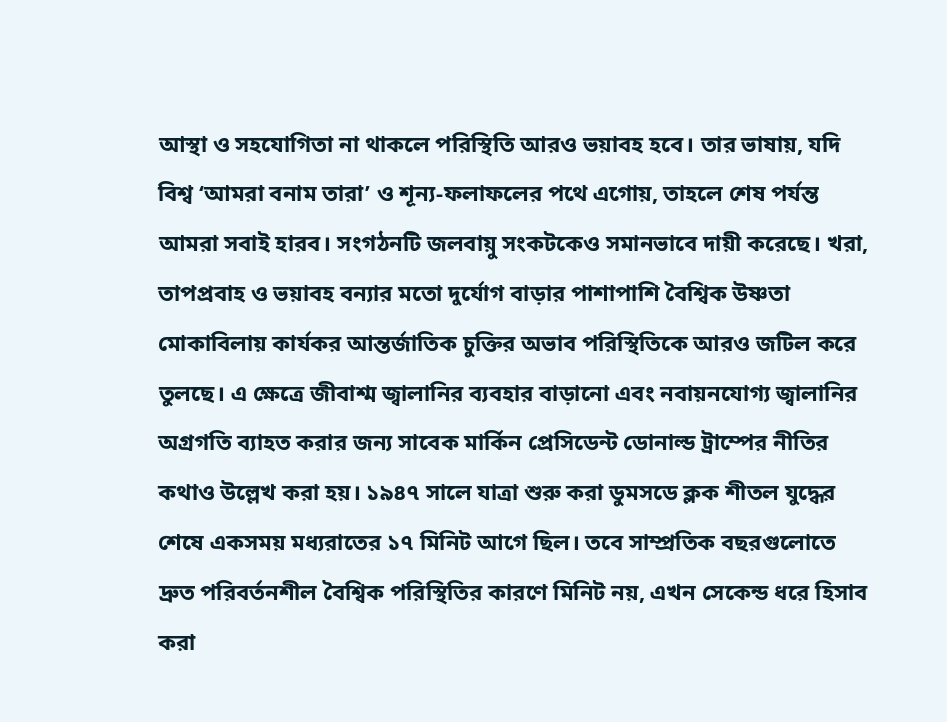আস্থা ও সহযোগিতা না থাকলে পরিস্থিতি আরও ভয়াবহ হবে। তার ভাষায়, যদি বিশ্ব ‘আমরা বনাম তারা’ ও শূন্য-ফলাফলের পথে এগোয়, তাহলে শেষ পর্যন্ত আমরা সবাই হারব। সংগঠনটি জলবায়ু সংকটকেও সমানভাবে দায়ী করেছে। খরা, তাপপ্রবাহ ও ভয়াবহ বন্যার মতো দুর্যোগ বাড়ার পাশাপাশি বৈশ্বিক উষ্ণতা মোকাবিলায় কার্যকর আন্তর্জাতিক চুক্তির অভাব পরিস্থিতিকে আরও জটিল করে তুলছে। এ ক্ষেত্রে জীবাশ্ম জ্বালানির ব্যবহার বাড়ানো এবং নবায়নযোগ্য জ্বালানির অগ্রগতি ব্যাহত করার জন্য সাবেক মার্কিন প্রেসিডেন্ট ডোনাল্ড ট্রাম্পের নীতির কথাও উল্লেখ করা হয়। ১৯৪৭ সালে যাত্রা শুরু করা ডুমসডে ক্লক শীতল যুদ্ধের শেষে একসময় মধ্যরাতের ১৭ মিনিট আগে ছিল। তবে সাম্প্রতিক বছরগুলোতে দ্রুত পরিবর্তনশীল বৈশ্বিক পরিস্থিতির কারণে মিনিট নয়, এখন সেকেন্ড ধরে হিসাব করা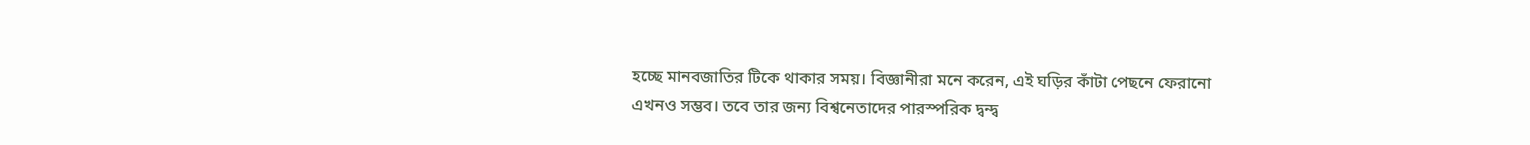হচ্ছে মানবজাতির টিকে থাকার সময়। বিজ্ঞানীরা মনে করেন, এই ঘড়ির কাঁটা পেছনে ফেরানো এখনও সম্ভব। তবে তার জন্য বিশ্বনেতাদের পারস্পরিক দ্বন্দ্ব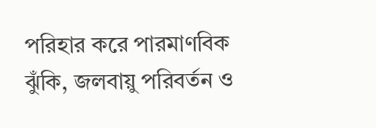পরিহার করে পারমাণবিক ঝুঁকি, জলবায়ু পরিবর্তন ও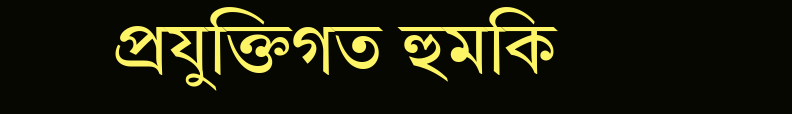প্রযুক্তিগত হুমকি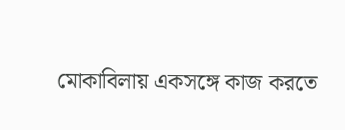মোকাবিলায় একসঙ্গে কাজ করতে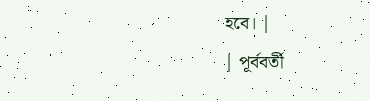হবে। |
| পূর্ববর্তী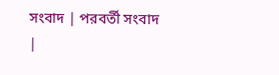সংবাদ | পরবর্তী সংবাদ |